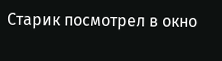Старик посмотрел в окно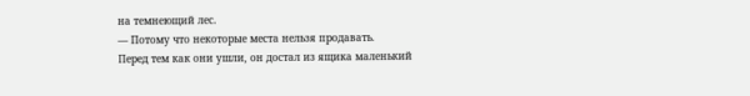на темнеющий лес.
— Потому что некоторые места нельзя продавать.
Перед тем как они ушли, он достал из ящика маленький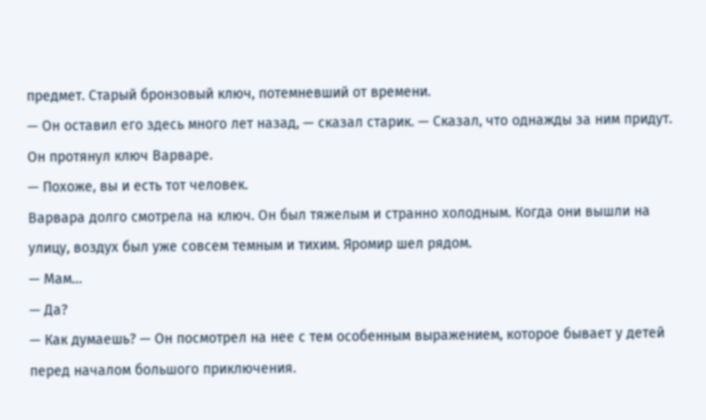предмет. Старый бронзовый ключ, потемневший от времени.
— Он оставил его здесь много лет назад, — сказал старик. — Сказал, что однажды за ним придут.
Он протянул ключ Варваре.
— Похоже, вы и есть тот человек.
Варвара долго смотрела на ключ. Он был тяжелым и странно холодным. Когда они вышли на улицу, воздух был уже совсем темным и тихим. Яромир шел рядом.
— Мам…
— Да?
— Как думаешь? — Он посмотрел на нее с тем особенным выражением, которое бывает у детей перед началом большого приключения.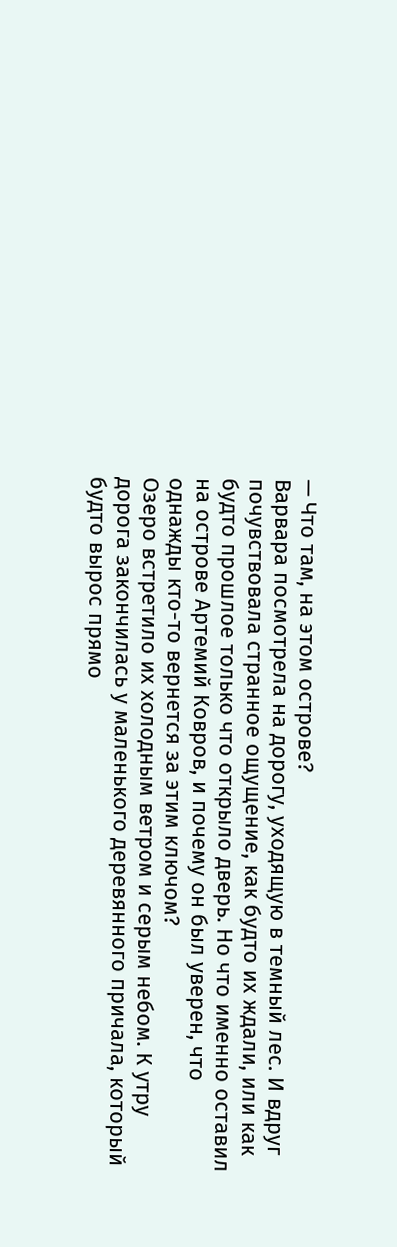— Что там, на этом острове?
Варвара посмотрела на дорогу, уходящую в темный лес. И вдруг почувствовала странное ощущение, как будто их ждали, или как будто прошлое только что открыло дверь. Но что именно оставил на острове Артемий Ковров, и почему он был уверен, что однажды кто-то вернется за этим ключом?
Озеро встретило их холодным ветром и серым небом. К утру дорога закончилась у маленького деревянного причала, который будто вырос прямо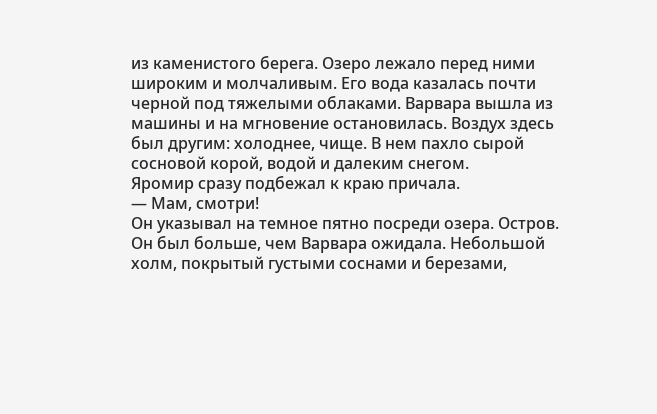из каменистого берега. Озеро лежало перед ними широким и молчаливым. Его вода казалась почти черной под тяжелыми облаками. Варвара вышла из машины и на мгновение остановилась. Воздух здесь был другим: холоднее, чище. В нем пахло сырой сосновой корой, водой и далеким снегом.
Яромир сразу подбежал к краю причала.
— Мам, смотри!
Он указывал на темное пятно посреди озера. Остров. Он был больше, чем Варвара ожидала. Небольшой холм, покрытый густыми соснами и березами,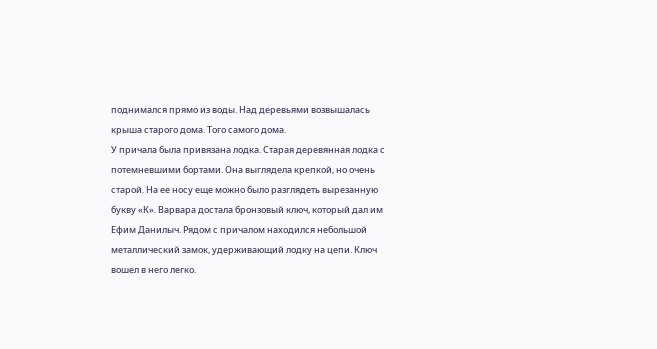поднимался прямо из воды. Над деревьями возвышалась крыша старого дома. Того самого дома.
У причала была привязана лодка. Старая деревянная лодка с потемневшими бортами. Она выглядела крепкой, но очень старой. На ее носу еще можно было разглядеть вырезанную букву «К». Варвара достала бронзовый ключ, который дал им Ефим Данилыч. Рядом с причалом находился небольшой металлический замок, удерживающий лодку на цепи. Ключ вошел в него легко.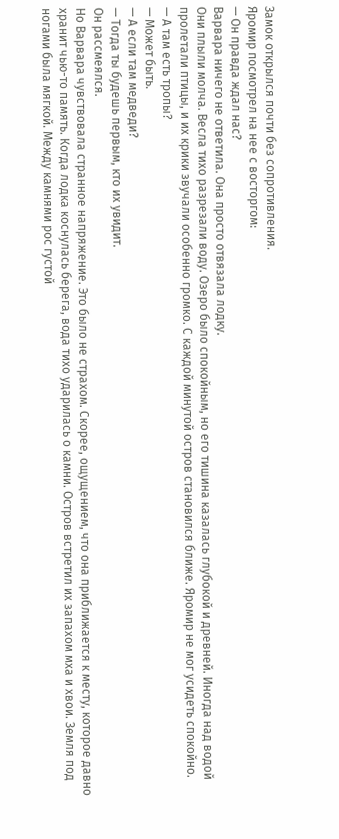Замок открылся почти без сопротивления.
Яромир посмотрел на нее с восторгом:
— Он правда ждал нас?
Варвара ничего не ответила. Она просто отвязала лодку.
Они плыли молча. Весла тихо разрезали воду. Озеро было спокойным, но его тишина казалась глубокой и древней. Иногда над водой пролетали птицы, и их крики звучали особенно громко. С каждой минутой остров становился ближе. Яромир не мог усидеть спокойно.
— А там есть тропы?
— Может быть.
— А если там медведи?
— Тогда ты будешь первым, кто их увидит.
Он рассмеялся.
Но Варвара чувствовала странное напряжение. Это было не страхом. Скорее, ощущением, что она приближается к месту, которое давно хранит чью-то память. Когда лодка коснулась берега, вода тихо ударилась о камни. Остров встретил их запахом мха и хвои. Земля под ногами была мягкой. Между камнями рос густой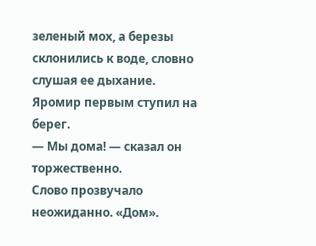зеленый мох, а березы склонились к воде, словно слушая ее дыхание. Яромир первым ступил на берег.
— Мы дома! — сказал он торжественно.
Слово прозвучало неожиданно. «Дом».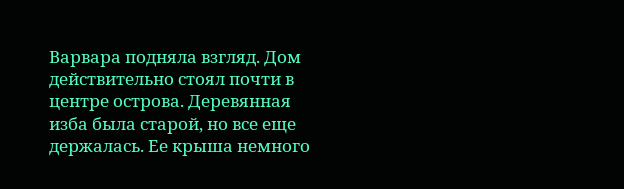Варвара подняла взгляд. Дом действительно стоял почти в центре острова. Деревянная изба была старой, но все еще держалась. Ее крыша немного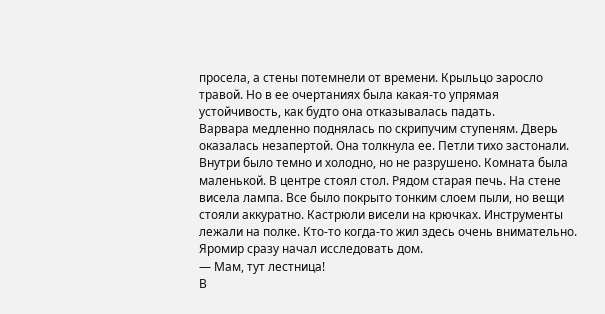просела, а стены потемнели от времени. Крыльцо заросло травой. Но в ее очертаниях была какая-то упрямая устойчивость, как будто она отказывалась падать.
Варвара медленно поднялась по скрипучим ступеням. Дверь оказалась незапертой. Она толкнула ее. Петли тихо застонали. Внутри было темно и холодно, но не разрушено. Комната была маленькой. В центре стоял стол. Рядом старая печь. На стене висела лампа. Все было покрыто тонким слоем пыли, но вещи стояли аккуратно. Кастрюли висели на крючках. Инструменты лежали на полке. Кто-то когда-то жил здесь очень внимательно.
Яромир сразу начал исследовать дом.
— Мам, тут лестница!
В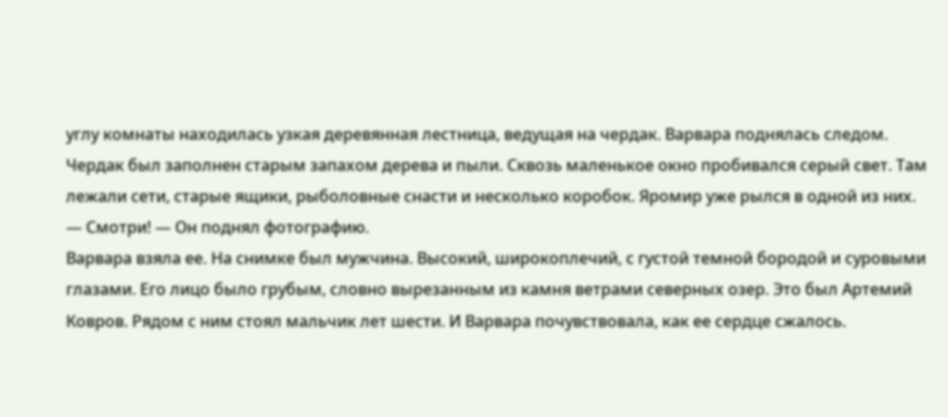углу комнаты находилась узкая деревянная лестница, ведущая на чердак. Варвара поднялась следом. Чердак был заполнен старым запахом дерева и пыли. Сквозь маленькое окно пробивался серый свет. Там лежали сети, старые ящики, рыболовные снасти и несколько коробок. Яромир уже рылся в одной из них.
— Смотри! — Он поднял фотографию.
Варвара взяла ее. На снимке был мужчина. Высокий, широкоплечий, с густой темной бородой и суровыми глазами. Его лицо было грубым, словно вырезанным из камня ветрами северных озер. Это был Артемий Ковров. Рядом с ним стоял мальчик лет шести. И Варвара почувствовала, как ее сердце сжалось.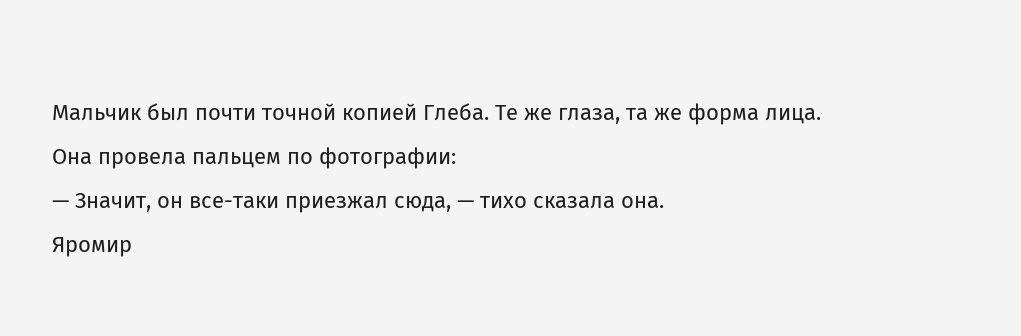Мальчик был почти точной копией Глеба. Те же глаза, та же форма лица.
Она провела пальцем по фотографии:
— Значит, он все-таки приезжал сюда, — тихо сказала она.
Яромир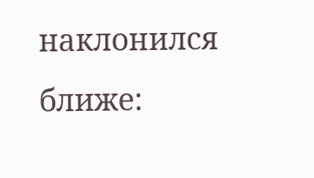наклонился ближе: